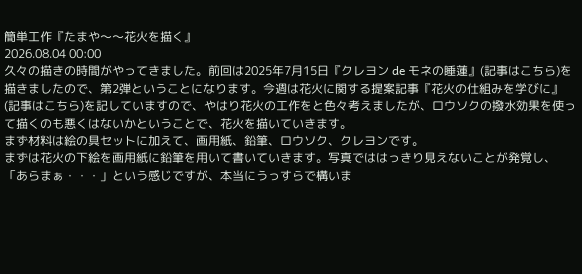簡単工作『たまや〜〜花火を描く』
2026.08.04 00:00
久々の描きの時間がやってきました。前回は2025年7月15日『クレヨン de モネの睡蓮』(記事はこちら)を描きましたので、第2弾ということになります。今週は花火に関する提案記事『花火の仕組みを学びに』(記事はこちら)を記していますので、やはり花火の工作をと色々考えましたが、ロウソクの撥水効果を使って描くのも悪くはないかということで、花火を描いていきます。
まず材料は絵の具セットに加えて、画用紙、鉛筆、ロウソク、クレヨンです。
まずは花火の下絵を画用紙に鉛筆を用いて書いていきます。写真でははっきり見えないことが発覚し、「あらまぁ・・・」という感じですが、本当にうっすらで構いま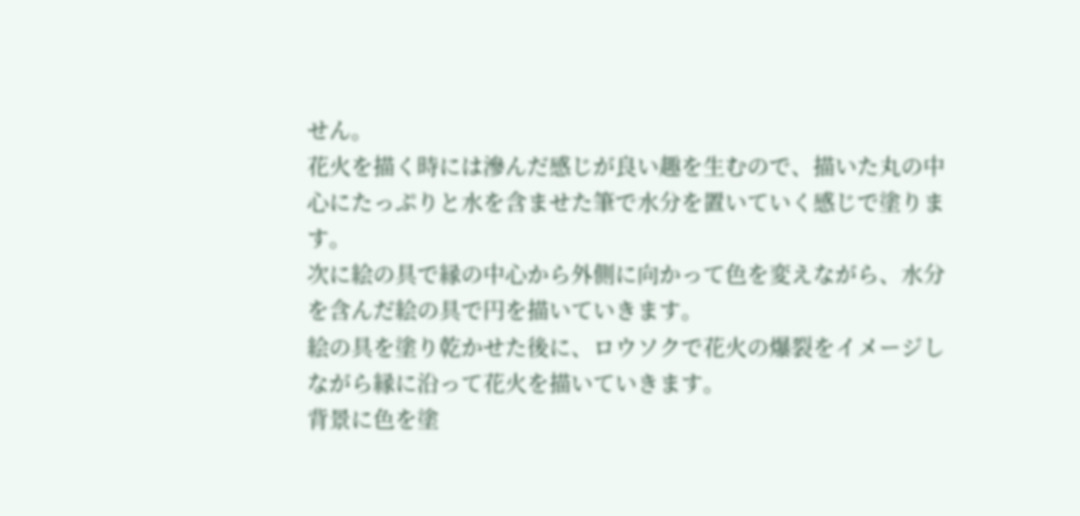せん。
花火を描く時には滲んだ感じが良い趣を生むので、描いた丸の中心にたっぷりと水を含ませた筆で水分を置いていく感じで塗ります。
次に絵の具で縁の中心から外側に向かって色を変えながら、水分を含んだ絵の具で円を描いていきます。
絵の具を塗り乾かせた後に、ロウソクで花火の爆裂をイメージしながら縁に沿って花火を描いていきます。
背景に色を塗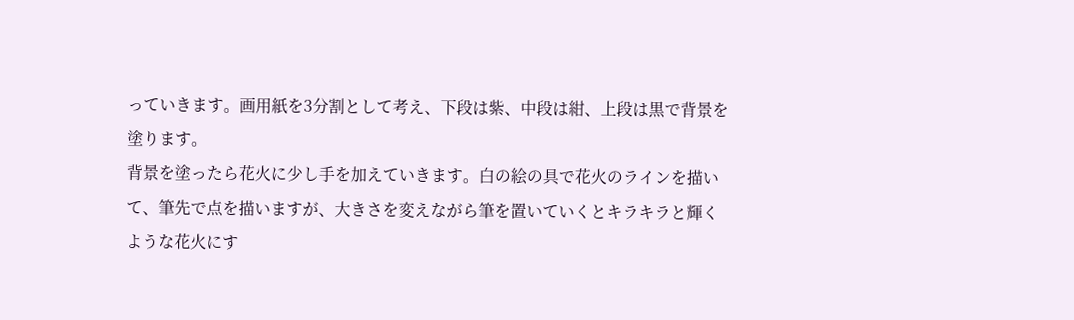っていきます。画用紙を3分割として考え、下段は紫、中段は紺、上段は黒で背景を塗ります。
背景を塗ったら花火に少し手を加えていきます。白の絵の具で花火のラインを描いて、筆先で点を描いますが、大きさを変えながら筆を置いていくとキラキラと輝くような花火にす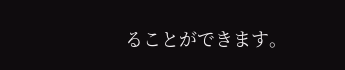ることができます。